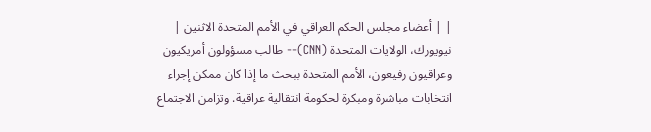| | أعضاء مجلس الحكم العراقي في الأمم المتحدة الاثنين |
نيويورك، الولايات المتحدة (CNN)-- طالب مسؤولون أمريكيون وعراقيون رفيعون، الأمم المتحدة ببحث ما إذا كان ممكن إجراء انتخابات مباشرة ومبكرة لحكومة انتقالية عراقية. وتزامن الاجتماع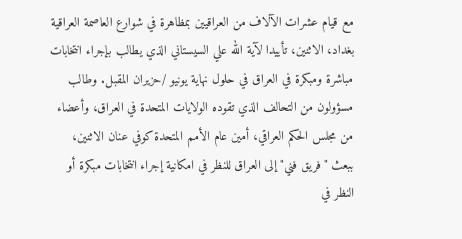مع قيام عشرات الآلاف من العراقيين بمظاهرة في شوارع العاصمة العراقية بغداد، الاثنين، تأييدا لآية الله علي السيستاني الذي يطالب بإجراء انتخابات مباشرة ومبكرة في العراق في حلول نهاية يونيو /حزيران المقبل. وطالب مسؤولون من التحالف الذي تقوده الولايات المتحدة في العراق، وأعضاء من مجلس الحكم العراقي، أمين عام الأمم المتحدة كوفي عنان الاثنين، ببعث "فريق فني" إلى العراق للنظر في امكانية إجراء انتخابات مبكرة أو النظر في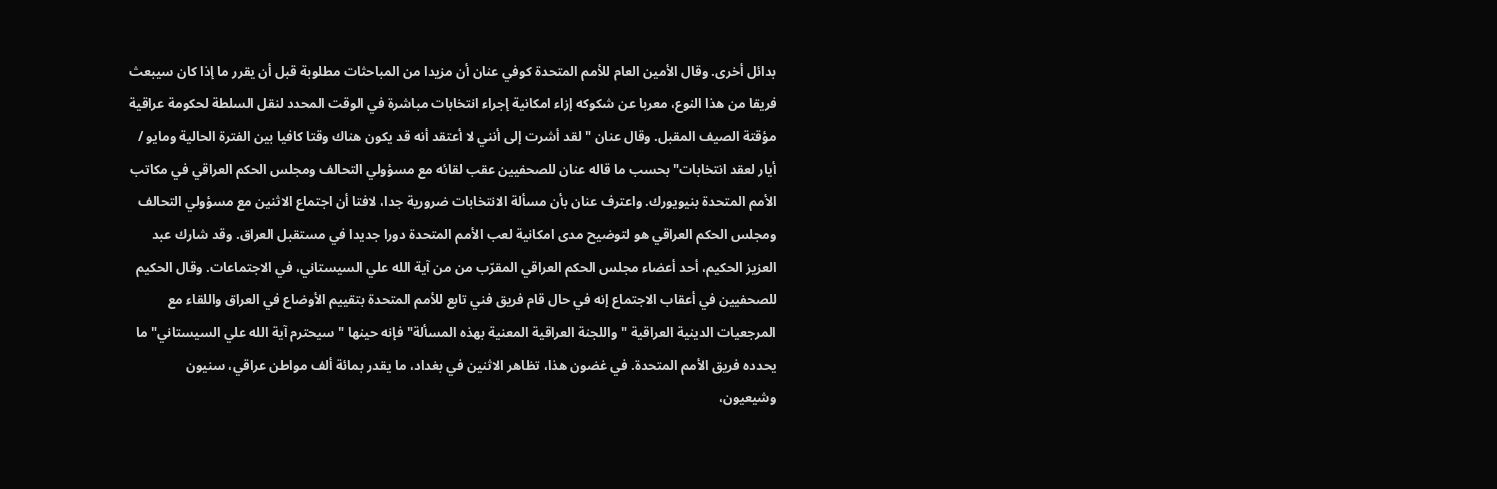بدائل أخرى. وقال الأمين العام للأمم المتحدة كوفي عنان أن مزيدا من المباحثات مطلوبة قبل أن يقرر ما إذا كان سيبعث فريقا من هذا النوع، معربا عن شكوكه إزاء امكانية إجراء انتخابات مباشرة في الوقت المحدد لنقل السلطة لحكومة عراقية مؤقتة الصيف المقبل. وقال عنان "لقد أشرت إلى أنني لا أعتقد أنه قد يكون هناك وقتا كافيا بين الفترة الحالية ومايو / أيار لعقد انتخابات" بحسب ما قاله عنان للصحفيين عقب لقائه مع مسؤولي التحالف ومجلس الحكم العراقي في مكاتب الأمم المتحدة بنيويورك. واعترف عنان بأن مسألة الانتخابات ضرورية جدا، لافتا أن اجتماع الاثنين مع مسؤولي التحالف ومجلس الحكم العراقي هو لتوضيح مدى امكانية لعب الأمم المتحدة دورا جديدا في مستقبل العراق. وقد شارك عبد العزيز الحكيم، أحد أعضاء مجلس الحكم العراقي المقرّب من من آية الله علي السيستاني، في الاجتماعات. وقال الحكيم للصحفيين في أعقاب الاجتماع إنه في حال قام فريق فني تابع للأمم المتحدة بتقييم الأوضاع في العراق واللقاء مع المرجعيات الدينية العراقية "واللجنة العراقية المعنية بهذه المسألة" فإنه حينها "سيحترم آية الله علي السيستاني" ما يحدده فريق الأمم المتحدة. في غضون هذا، تظاهر الاثنين في بغداد، ما يقدر بمائة ألف مواطن عراقي، سنيون وشيعيون،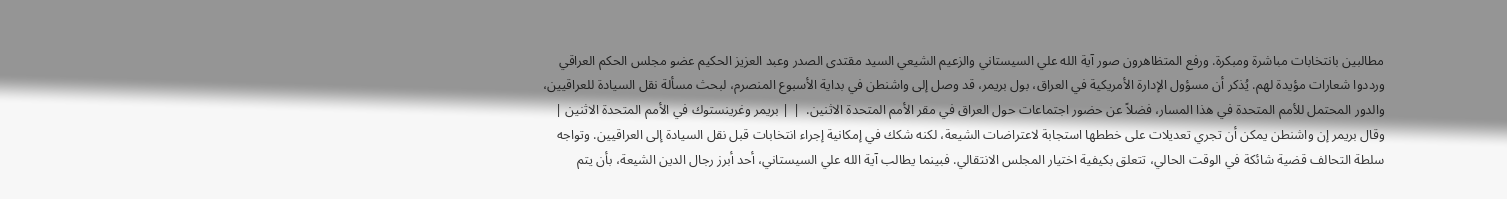مطالبين بانتخابات مباشرة ومبكرة. ورفع المتظاهرون صور آية الله علي السيستاني والزعيم الشيعي السيد مقتدى الصدر وعبد العزيز الحكيم عضو مجلس الحكم العراقي ورددوا شعارات مؤيدة لهم. يُذكر أن مسؤول الإدارة الأمريكية في العراق، بول بريمر، قد وصل إلى واشنطن في بداية الأسبوع المنصرم، لبحث مسألة نقل السيادة للعراقيين، والدور المحتمل للأمم المتحدة في هذا المسار، فضلاً عن حضور اجتماعات حول العراق في مقر الأمم المتحدة الاثنين.  | | بريمر وغرينستوك في الأمم المتحدة الاثنين |
وقال بريمر إن واشنطن يمكن أن تجري تعديلات على خططها استجابة لاعتراضات الشيعة، لكنه شكك في إمكانية إجراء انتخابات قبل نقل السيادة إلى العراقيين. وتواجه سلطة التحالف قضية شائكة في الوقت الحالي، تتعلق بكيفية اختيار المجلس الانتقالي. فبينما يطالب آية الله علي السيستاني، أحد أبرز رجال الدين الشيعة، بأن يتم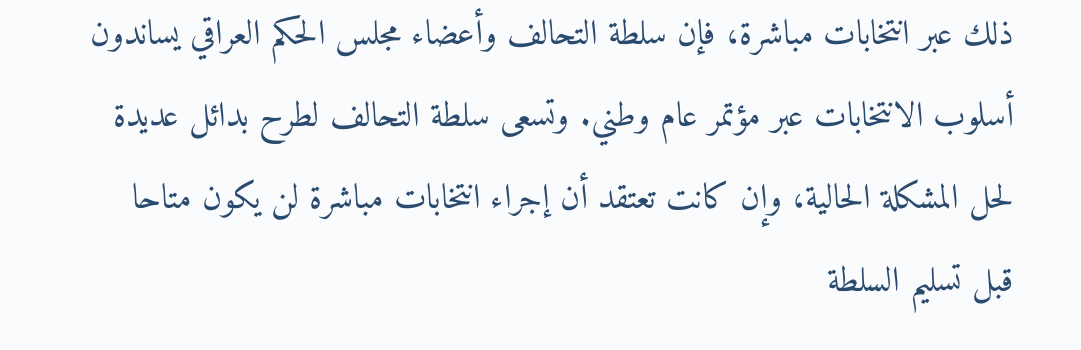ذلك عبر انتخابات مباشرة، فإن سلطة التحالف وأعضاء مجلس الحكم العراقي يساندون أسلوب الانتخابات عبر مؤتمر عام وطني. وتسعى سلطة التحالف لطرح بدائل عديدة لحل المشكلة الحالية، وإن كانت تعتقد أن إجراء انتخابات مباشرة لن يكون متاحا قبل تسليم السلطة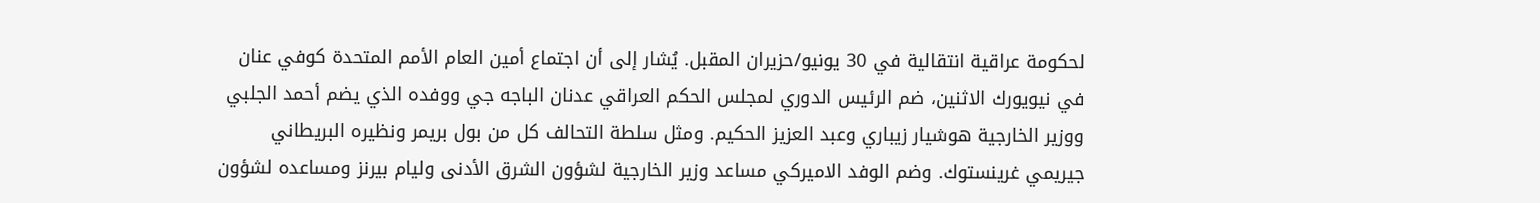لحكومة عراقية انتقالية في 30 يونيو/حزيران المقبل. يُشار إلى أن اجتماع أمين العام الأمم المتحدة كوفي عنان في نيويورك الاثنين، ضم الرئيس الدوري لمجلس الحكم العراقي عدنان الباجه جي ووفده الذي يضم أحمد الجلبي ووزير الخارجية هوشيار زيباري وعبد العزيز الحكيم. ومثل سلطة التحالف كل من بول بريمر ونظيره البريطاني جيريمي غرينستوك. وضم الوفد الاميركي مساعد وزير الخارجية لشؤون الشرق الأدنى وليام بيرنز ومساعده لشؤون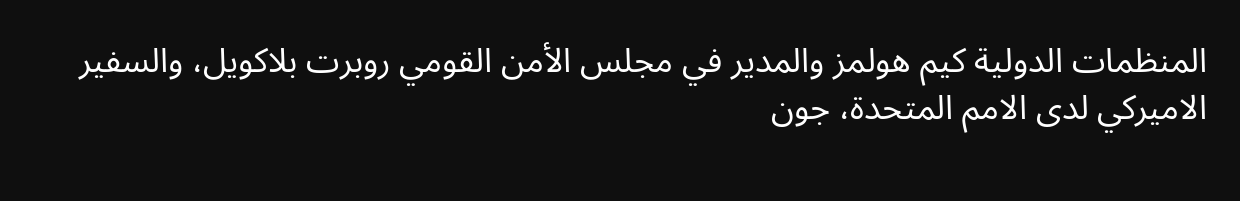المنظمات الدولية كيم هولمز والمدير في مجلس الأمن القومي روبرت بلاكويل، والسفير الاميركي لدى الامم المتحدة، جون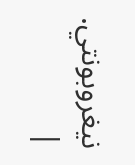نيغروبونتي. |